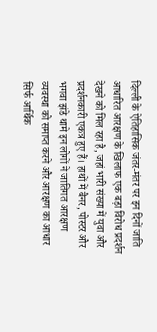दिल्ली के ऐतिहासिक जंतर-मंतर पर इन दिनों जाति आधारित आरक्षण के खिलाफ एक बड़ा विरोध प्रदर्शन देखने को मिल रहा है, जहां भारी संख्या में युवा और प्रदर्शनकारी एकत्र हुए हैं। हाथों में बैनर, पोस्टर और भगवा झंडे थामे इन लोगों ने जातिगत आरक्षण व्यवस्था को समाप्त करने और आरक्षण का आधार सिर्फ आर्थिक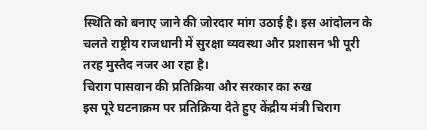स्थिति को बनाए जाने की जोरदार मांग उठाई है। इस आंदोलन के चलते राष्ट्रीय राजधानी में सुरक्षा व्यवस्था और प्रशासन भी पूरी तरह मुस्तैद नजर आ रहा है।
चिराग पासवान की प्रतिक्रिया और सरकार का रुख
इस पूरे घटनाक्रम पर प्रतिक्रिया देते हुए केंद्रीय मंत्री चिराग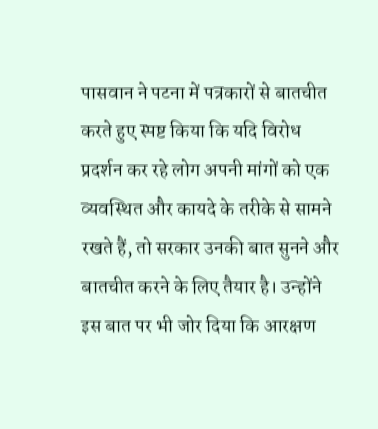पासवान ने पटना में पत्रकारों से बातचीत करते हुए स्पष्ट किया कि यदि विरोध प्रदर्शन कर रहे लोग अपनी मांगों को एक व्यवस्थित और कायदे के तरीके से सामने रखते हैं, तो सरकार उनकी बात सुनने और बातचीत करने के लिए तैयार है। उन्होंने इस बात पर भी जोर दिया कि आरक्षण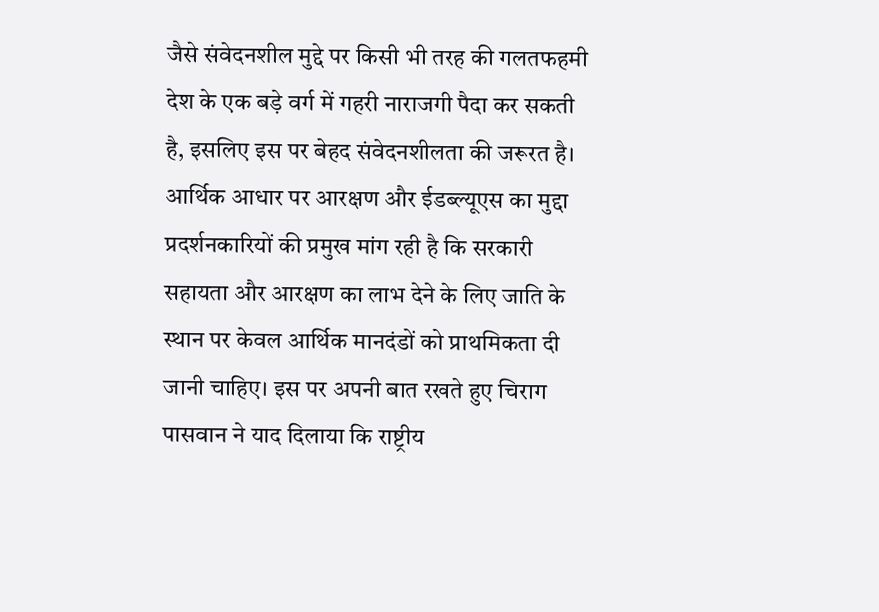जैसे संवेदनशील मुद्दे पर किसी भी तरह की गलतफहमी देश के एक बड़े वर्ग में गहरी नाराजगी पैदा कर सकती है, इसलिए इस पर बेहद संवेदनशीलता की जरूरत है।
आर्थिक आधार पर आरक्षण और ईडब्ल्यूएस का मुद्दा
प्रदर्शनकारियों की प्रमुख मांग रही है कि सरकारी सहायता और आरक्षण का लाभ देने के लिए जाति के स्थान पर केवल आर्थिक मानदंडों को प्राथमिकता दी जानी चाहिए। इस पर अपनी बात रखते हुए चिराग पासवान ने याद दिलाया कि राष्ट्रीय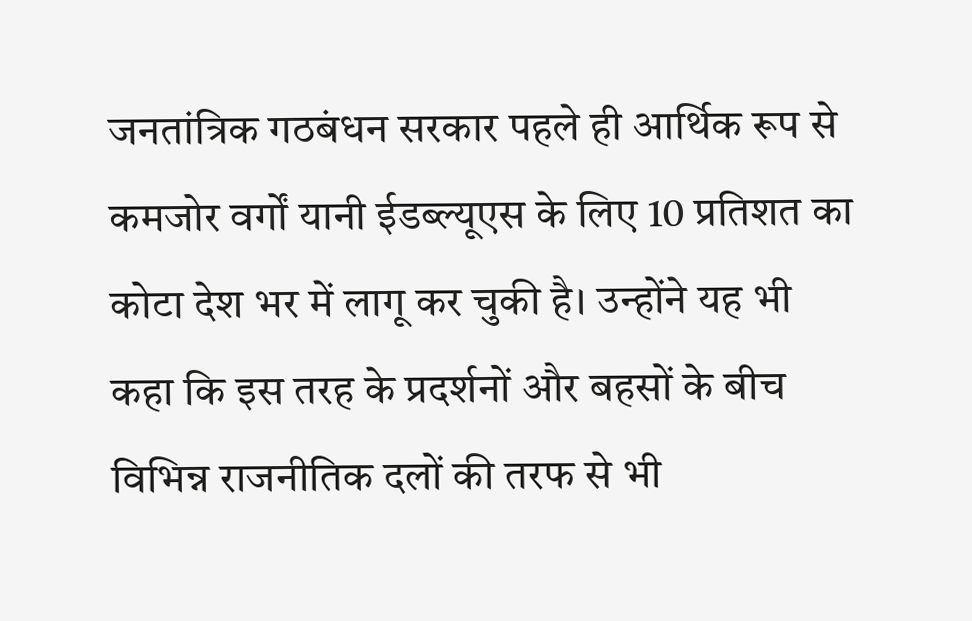जनतांत्रिक गठबंधन सरकार पहले ही आर्थिक रूप से कमजोर वर्गों यानी ईडब्ल्यूएस के लिए 10 प्रतिशत का कोटा देश भर में लागू कर चुकी है। उन्होंने यह भी कहा कि इस तरह के प्रदर्शनों और बहसों के बीच विभिन्न राजनीतिक दलों की तरफ से भी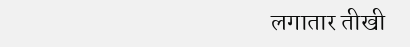लगातार तीखी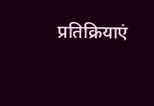प्रतिक्रियाएं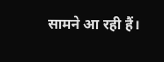सामने आ रही हैं।